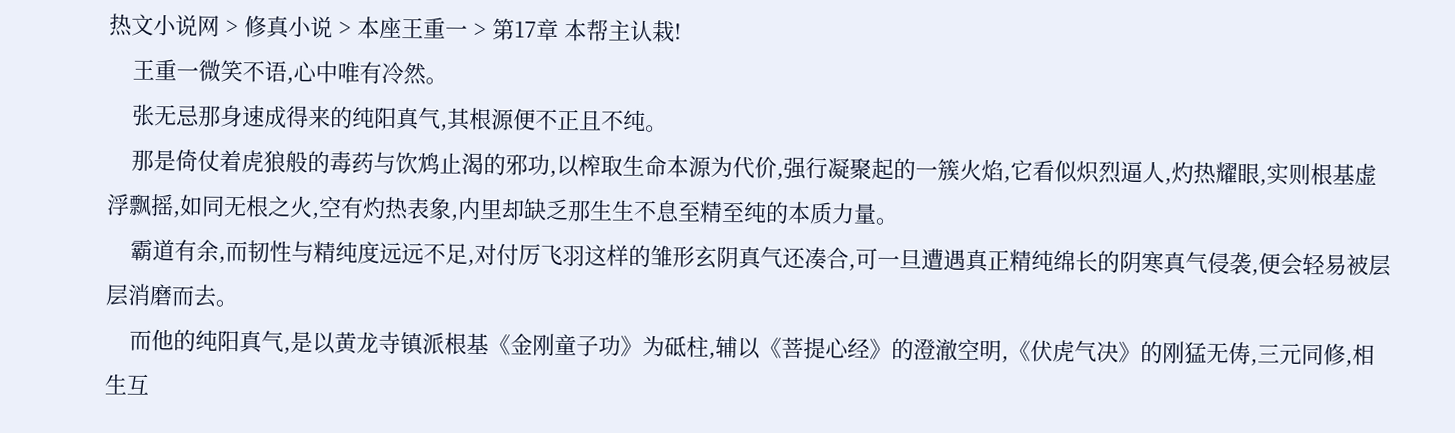热文小说网 > 修真小说 > 本座王重一 > 第17章 本帮主认栽!
    王重一微笑不语,心中唯有冷然。
    张无忌那身速成得来的纯阳真气,其根源便不正且不纯。
    那是倚仗着虎狼般的毒药与饮鸩止渴的邪功,以榨取生命本源为代价,强行凝聚起的一簇火焰,它看似炽烈逼人,灼热耀眼,实则根基虚浮飘摇,如同无根之火,空有灼热表象,内里却缺乏那生生不息至精至纯的本质力量。
    霸道有余,而韧性与精纯度远远不足,对付厉飞羽这样的雏形玄阴真气还凑合,可一旦遭遇真正精纯绵长的阴寒真气侵袭,便会轻易被层层消磨而去。
    而他的纯阳真气,是以黄龙寺镇派根基《金刚童子功》为砥柱,辅以《菩提心经》的澄澈空明,《伏虎气决》的刚猛无俦,三元同修,相生互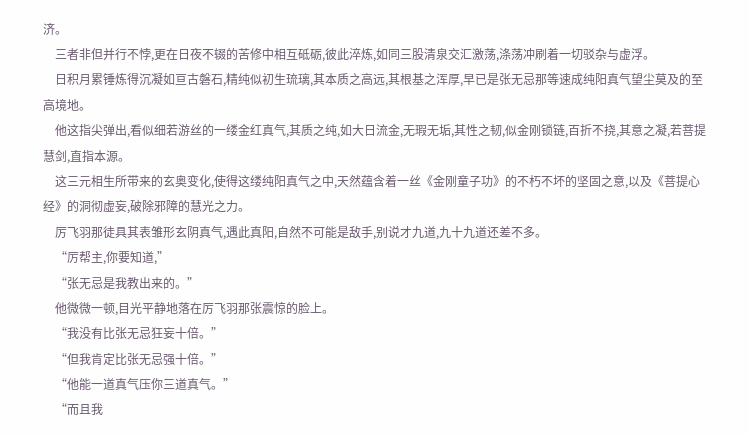济。
    三者非但并行不悖,更在日夜不辍的苦修中相互砥砺,彼此淬炼,如同三股清泉交汇激荡,涤荡冲刷着一切驳杂与虚浮。
    日积月累锤炼得沉凝如亘古磐石,精纯似初生琉璃,其本质之高远,其根基之浑厚,早已是张无忌那等速成纯阳真气望尘莫及的至高境地。
    他这指尖弹出,看似细若游丝的一缕金红真气,其质之纯,如大日流金,无瑕无垢,其性之韧,似金刚锁链,百折不挠,其意之凝,若菩提慧剑,直指本源。
    这三元相生所带来的玄奥变化,使得这缕纯阳真气之中,天然蕴含着一丝《金刚童子功》的不朽不坏的坚固之意,以及《菩提心经》的洞彻虚妄,破除邪障的慧光之力。
    厉飞羽那徒具其表雏形玄阴真气,遇此真阳,自然不可能是敌手,别说才九道,九十九道还差不多。
    “厉帮主,你要知道,”
    “张无忌是我教出来的。”
    他微微一顿,目光平静地落在厉飞羽那张震惊的脸上。
    “我没有比张无忌狂妄十倍。”
    “但我肯定比张无忌强十倍。”
    “他能一道真气压你三道真气。”
    “而且我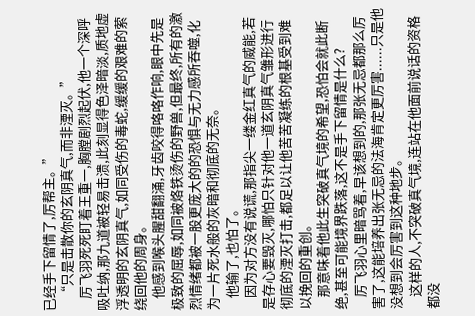已经手下留情了,厉帮主。”
    “只是击散你的玄阴真气,而非湮灭。”
    厉飞羽死死盯着王重一,胸膛剧烈起伏,他一个深呼吸吐纳,那九道被轻易击溃,此刻显得色泽暗淡,质地虚浮透明的玄阴真气,如同受伤的毒蛇,缓缓的艰难的萦绕回他的周身。
    他感到喉头腥甜翻涌,牙齿咬得咯咯作响,眼中先是极致的屈辱,如同被烙铁烫伤的野兽,但最终,所有的激烈情绪都被一股更庞大的的恐惧与无力感所吞噬,化为一片死水般的灰暗和彻底的无奈。
    他输了,也怕了。
    因为对方没有说谎,那指尖一缕金红真气的威能,若是存心要毁灭,哪怕只针对他一道玄阴真气雏形进行彻底的湮灭打击,都足以让他苦苦凝练的根基受到难以挽回的重创。
    那意味着他此生突破真气境的希望,恐怕会就此断绝,甚至可能境界跌落,这不是手下留情是什么?
    厉飞羽心里暗骂着,早该想到的,那张无忌都那么厉害了,这能培养出张无忌的法海肯定更厉害......只是他没想到会厉害到这种地步。
    这样的人,不突破真气境,连站在他面前说话的资格都没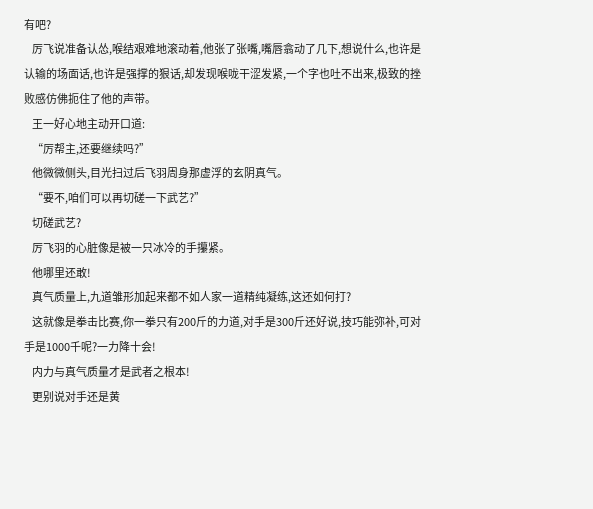有吧?
    厉飞说准备认怂,喉结艰难地滚动着,他张了张嘴,嘴唇翕动了几下,想说什么,也许是认输的场面话,也许是强撑的狠话,却发现喉咙干涩发紧,一个字也吐不出来,极致的挫败感仿佛扼住了他的声带。
    王一好心地主动开口道:
    “厉帮主,还要继续吗?”
    他微微侧头,目光扫过后飞羽周身那虚浮的玄阴真气。
    “要不,咱们可以再切磋一下武艺?”
    切磋武艺?
    厉飞羽的心脏像是被一只冰冷的手攥紧。
    他哪里还敢!
    真气质量上,九道雏形加起来都不如人家一道精纯凝练,这还如何打?
    这就像是拳击比赛,你一拳只有200斤的力道,对手是300斤还好说,技巧能弥补,可对手是1000千呢?一力降十会!
    内力与真气质量才是武者之根本!
    更别说对手还是黄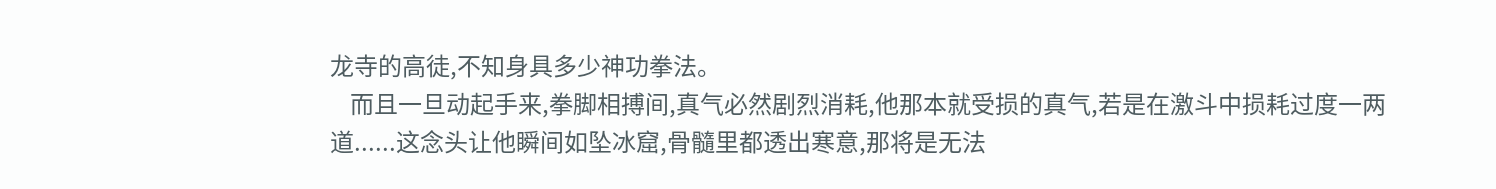龙寺的高徒,不知身具多少神功拳法。
    而且一旦动起手来,拳脚相搏间,真气必然剧烈消耗,他那本就受损的真气,若是在激斗中损耗过度一两道......这念头让他瞬间如坠冰窟,骨髓里都透出寒意,那将是无法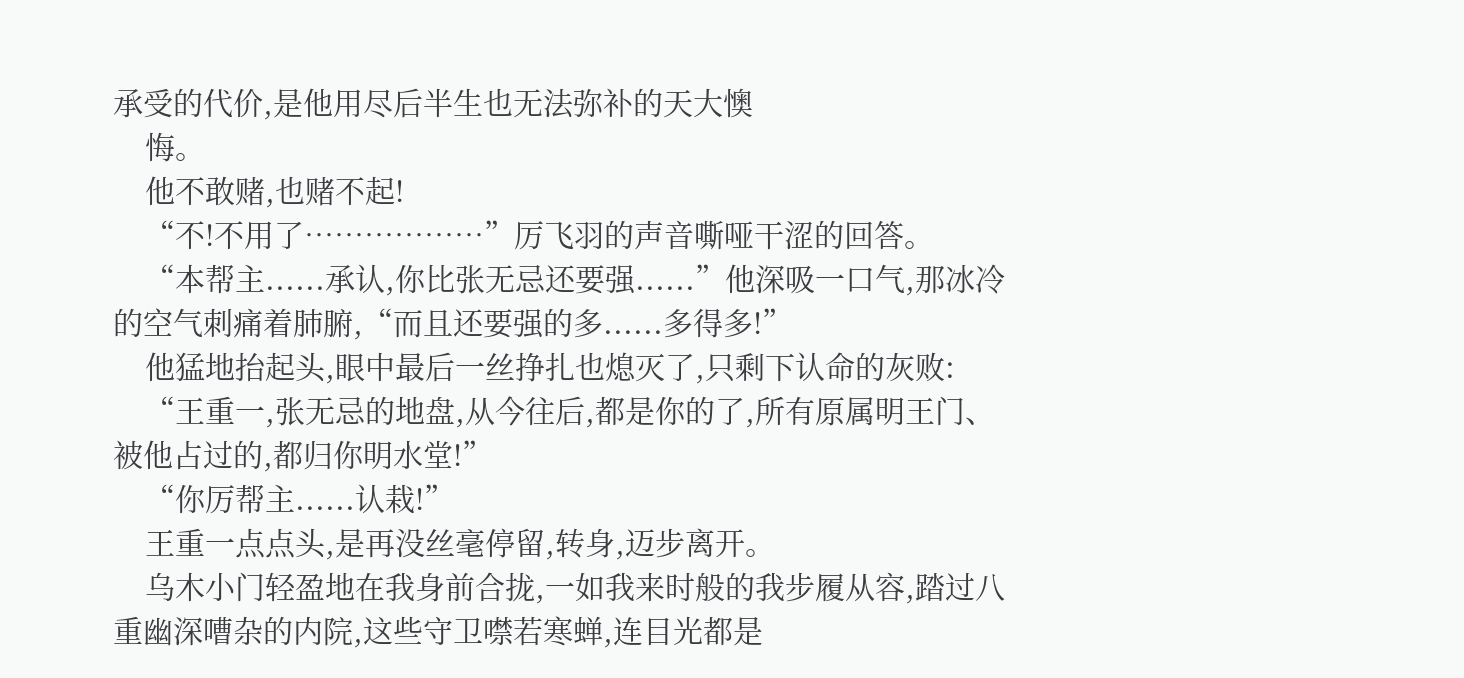承受的代价,是他用尽后半生也无法弥补的天大懊
    悔。
    他不敢赌,也赌不起!
    “不!不用了………………”厉飞羽的声音嘶哑干涩的回答。
    “本帮主......承认,你比张无忌还要强......”他深吸一口气,那冰冷的空气刺痛着肺腑,“而且还要强的多......多得多!”
    他猛地抬起头,眼中最后一丝挣扎也熄灭了,只剩下认命的灰败:
    “王重一,张无忌的地盘,从今往后,都是你的了,所有原属明王门、被他占过的,都归你明水堂!”
    “你厉帮主......认栽!”
    王重一点点头,是再没丝毫停留,转身,迈步离开。
    乌木小门轻盈地在我身前合拢,一如我来时般的我步履从容,踏过八重幽深嘈杂的内院,这些守卫噤若寒蝉,连目光都是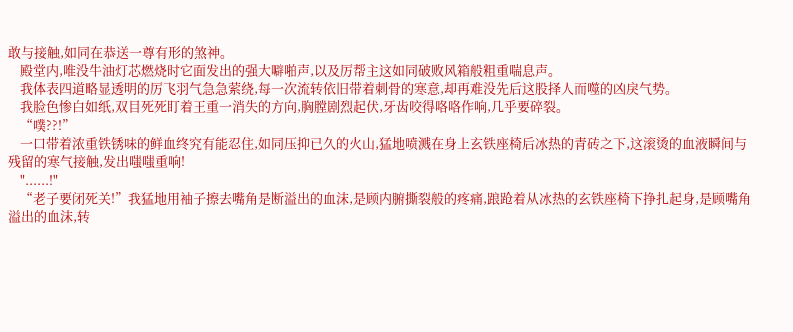敢与接触,如同在恭送一尊有形的煞神。
    殿堂内,唯没牛油灯芯燃烧时它面发出的强大噼啪声,以及厉帮主这如同破败风箱般粗重喘息声。
    我体表四道略显透明的厉飞羽气急急萦绕,每一次流转依旧带着刺骨的寒意,却再难没先后这股择人而噬的凶戾气势。
    我脸色惨白如纸,双目死死盯着王重一消失的方向,胸膛剧烈起伏,牙齿咬得咯咯作响,几乎要碎裂。
    “噗??!”
    一口带着浓重铁锈味的鲜血终究有能忍住,如同压抑已久的火山,猛地喷溅在身上玄铁座椅后冰热的青砖之下,这滚烫的血液瞬间与残留的寒气接触,发出嗤嗤重响!
    "......!"
    “老子要闭死关!”我猛地用袖子擦去嘴角是断溢出的血沫,是顾内腑撕裂般的疼痛,踉跄着从冰热的玄铁座椅下挣扎起身,是顾嘴角溢出的血沫,转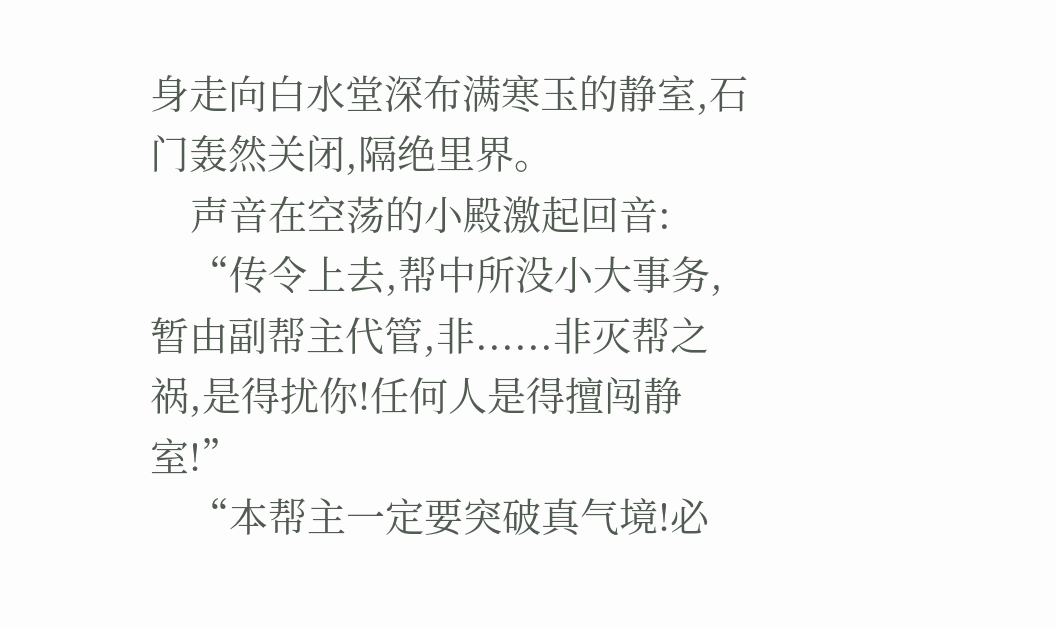身走向白水堂深布满寒玉的静室,石门轰然关闭,隔绝里界。
    声音在空荡的小殿激起回音:
    “传令上去,帮中所没小大事务,暂由副帮主代管,非......非灭帮之祸,是得扰你!任何人是得擅闯静室!”
    “本帮主一定要突破真气境!必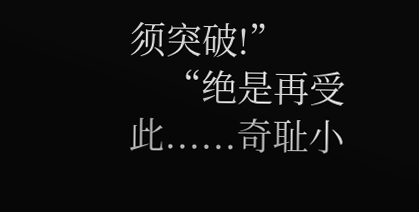须突破!”
    “绝是再受此......奇耻小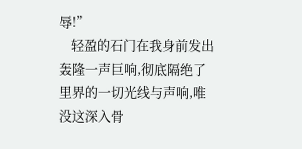辱!”
    轻盈的石门在我身前发出轰隆一声巨响,彻底隔绝了里界的一切光线与声响,唯没这深入骨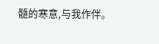髓的寒意,与我作伴。